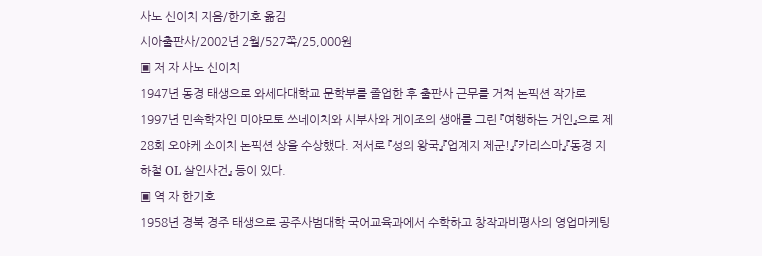사노 신이치 지음/한기호 옮김
시아출판사/2002년 2월/527쪽/25,000원
▣ 저 자 사노 신이치
1947년 동경 태생으로 와세다대학교 문학부를 졸업한 후 출판사 근무를 거쳐 논픽션 작가로 1997년 민속학자인 미야모토 쓰네이치와 시부사와 게이조의 생애를 그린 『여행하는 거인』으로 제28회 오야케 소이치 논픽션 상을 수상했다. 저서로 『성의 왕국』『업계지 제군!』『카리스마』『동경 지하철 OL 살인사건』 등이 있다.
▣ 역 자 한기호
1958년 경북 경주 태생으로 공주사범대학 국어교육과에서 수학하고 창작과비평사의 영업마케팅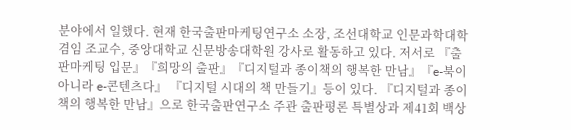분야에서 일했다. 현재 한국출판마케팅연구소 소장, 조선대학교 인문과학대학 겸임 조교수, 중앙대학교 신문방송대학원 강사로 활동하고 있다. 저서로 『출판마케팅 입문』『희망의 출판』『디지털과 종이책의 행복한 만남』『e-북이 아니라 e-콘텐츠다』 『디지털 시대의 책 만들기』등이 있다. 『디지털과 종이책의 행복한 만남』으로 한국출판연구소 주관 출판평론 특별상과 제41회 백상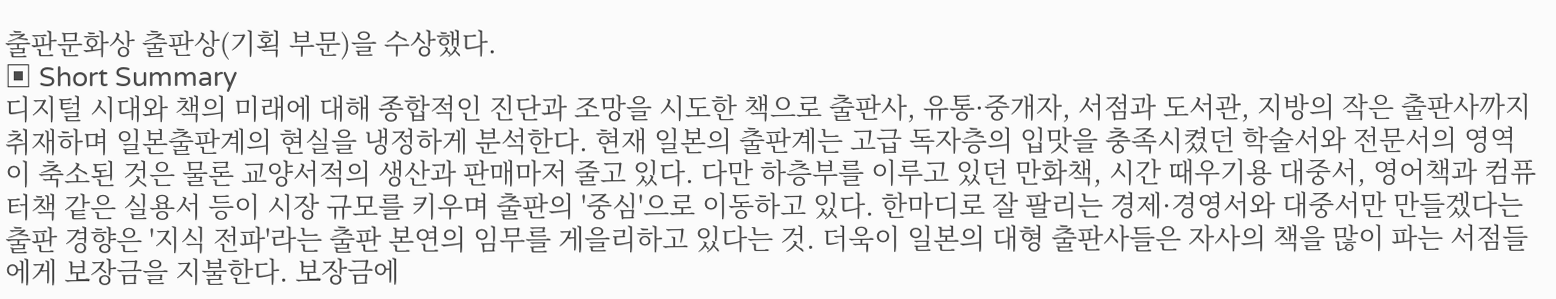출판문화상 출판상(기획 부문)을 수상했다.
▣ Short Summary
디지털 시대와 책의 미래에 대해 종합적인 진단과 조망을 시도한 책으로 출판사, 유통·중개자, 서점과 도서관, 지방의 작은 출판사까지 취재하며 일본출판계의 현실을 냉정하게 분석한다. 현재 일본의 출판계는 고급 독자층의 입맛을 충족시켰던 학술서와 전문서의 영역이 축소된 것은 물론 교양서적의 생산과 판매마저 줄고 있다. 다만 하층부를 이루고 있던 만화책, 시간 때우기용 대중서, 영어책과 컴퓨터책 같은 실용서 등이 시장 규모를 키우며 출판의 '중심'으로 이동하고 있다. 한마디로 잘 팔리는 경제·경영서와 대중서만 만들겠다는 출판 경향은 '지식 전파'라는 출판 본연의 임무를 게을리하고 있다는 것. 더욱이 일본의 대형 출판사들은 자사의 책을 많이 파는 서점들에게 보장금을 지불한다. 보장금에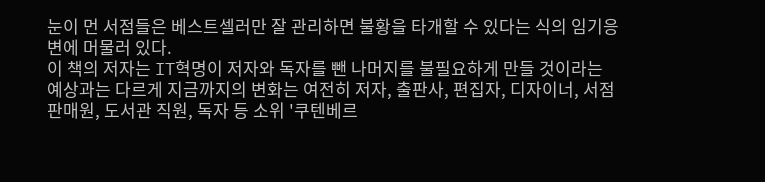눈이 먼 서점들은 베스트셀러만 잘 관리하면 불황을 타개할 수 있다는 식의 임기응변에 머물러 있다.
이 책의 저자는 IT혁명이 저자와 독자를 뺀 나머지를 불필요하게 만들 것이라는 예상과는 다르게 지금까지의 변화는 여전히 저자, 출판사, 편집자, 디자이너, 서점 판매원, 도서관 직원, 독자 등 소위 '쿠텐베르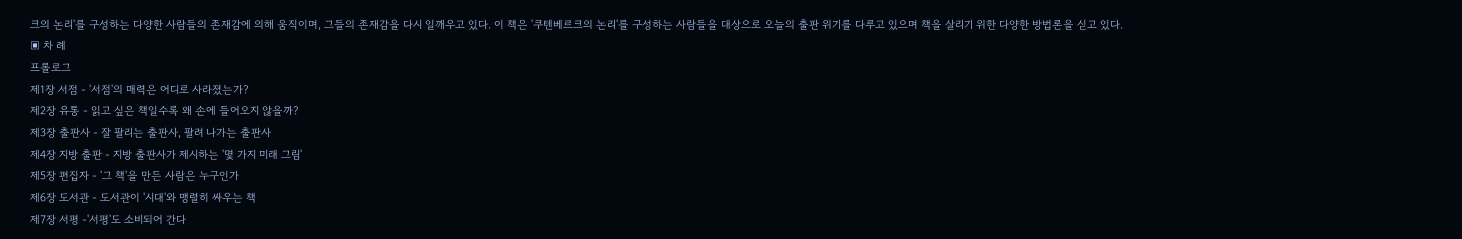크의 논리'를 구성하는 다양한 사람들의 존재감에 의해 움직이며, 그들의 존재감을 다시 일깨우고 있다. 이 책은 '쿠텐베르크의 논리'를 구성하는 사람들을 대상으로 오늘의 출판 위기를 다루고 있으며 책을 살리기 위한 다양한 방법론을 싣고 있다.
▣ 차 례
프롤로그
제1장 서점 - '서점'의 매력은 어디로 사라졌는가?
제2장 유통 - 읽고 싶은 책일수록 왜 손에 들어오지 않을까?
제3장 출판사 - 잘 팔리는 출판사, 팔려 나가는 출판사
제4장 지방 출판 - 지방 출판사가 제시하는 '몇 가지 미래 그림'
제5장 편집자 - '그 책'을 만든 사람은 누구인가
제6장 도서관 - 도서관이 '시대'와 맹렬히 싸우는 책
제7장 서평 -'서평'도 소비되어 간다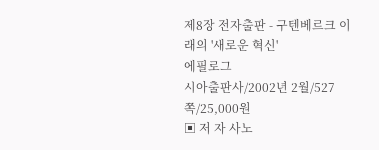제8장 전자출판 - 구텐베르크 이래의 '새로운 혁신'
에필로그
시아출판사/2002년 2월/527쪽/25,000원
▣ 저 자 사노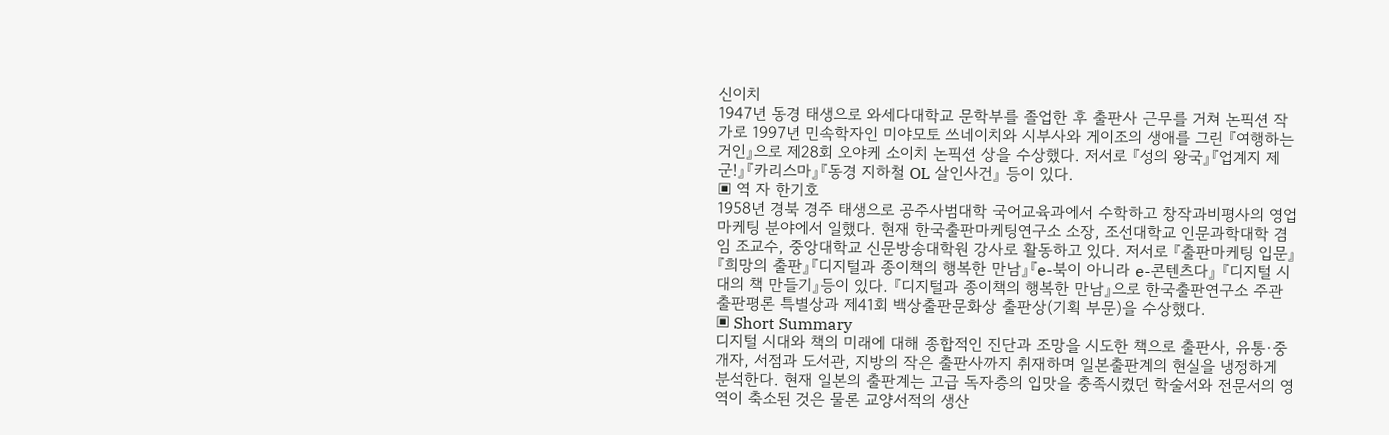신이치
1947년 동경 태생으로 와세다대학교 문학부를 졸업한 후 출판사 근무를 거쳐 논픽션 작가로 1997년 민속학자인 미야모토 쓰네이치와 시부사와 게이조의 생애를 그린 『여행하는 거인』으로 제28회 오야케 소이치 논픽션 상을 수상했다. 저서로 『성의 왕국』『업계지 제군!』『카리스마』『동경 지하철 OL 살인사건』 등이 있다.
▣ 역 자 한기호
1958년 경북 경주 태생으로 공주사범대학 국어교육과에서 수학하고 창작과비평사의 영업마케팅 분야에서 일했다. 현재 한국출판마케팅연구소 소장, 조선대학교 인문과학대학 겸임 조교수, 중앙대학교 신문방송대학원 강사로 활동하고 있다. 저서로 『출판마케팅 입문』『희망의 출판』『디지털과 종이책의 행복한 만남』『e-북이 아니라 e-콘텐츠다』 『디지털 시대의 책 만들기』등이 있다. 『디지털과 종이책의 행복한 만남』으로 한국출판연구소 주관 출판평론 특별상과 제41회 백상출판문화상 출판상(기획 부문)을 수상했다.
▣ Short Summary
디지털 시대와 책의 미래에 대해 종합적인 진단과 조망을 시도한 책으로 출판사, 유통·중개자, 서점과 도서관, 지방의 작은 출판사까지 취재하며 일본출판계의 현실을 냉정하게 분석한다. 현재 일본의 출판계는 고급 독자층의 입맛을 충족시켰던 학술서와 전문서의 영역이 축소된 것은 물론 교양서적의 생산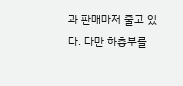과 판매마저 줄고 있다. 다만 하층부를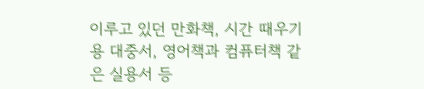이루고 있던 만화책, 시간 때우기용 대중서, 영어책과 컴퓨터책 같은 실용서 등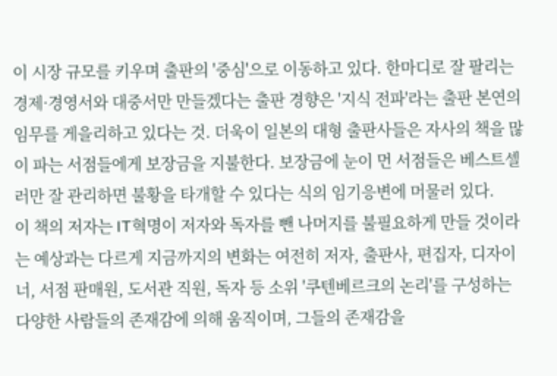이 시장 규모를 키우며 출판의 '중심'으로 이동하고 있다. 한마디로 잘 팔리는 경제·경영서와 대중서만 만들겠다는 출판 경향은 '지식 전파'라는 출판 본연의 임무를 게을리하고 있다는 것. 더욱이 일본의 대형 출판사들은 자사의 책을 많이 파는 서점들에게 보장금을 지불한다. 보장금에 눈이 먼 서점들은 베스트셀러만 잘 관리하면 불황을 타개할 수 있다는 식의 임기응변에 머물러 있다.
이 책의 저자는 IT혁명이 저자와 독자를 뺀 나머지를 불필요하게 만들 것이라는 예상과는 다르게 지금까지의 변화는 여전히 저자, 출판사, 편집자, 디자이너, 서점 판매원, 도서관 직원, 독자 등 소위 '쿠텐베르크의 논리'를 구성하는 다양한 사람들의 존재감에 의해 움직이며, 그들의 존재감을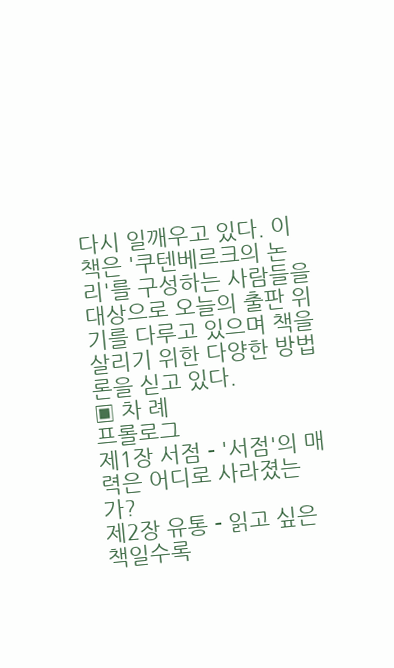다시 일깨우고 있다. 이 책은 '쿠텐베르크의 논리'를 구성하는 사람들을 대상으로 오늘의 출판 위기를 다루고 있으며 책을 살리기 위한 다양한 방법론을 싣고 있다.
▣ 차 례
프롤로그
제1장 서점 - '서점'의 매력은 어디로 사라졌는가?
제2장 유통 - 읽고 싶은 책일수록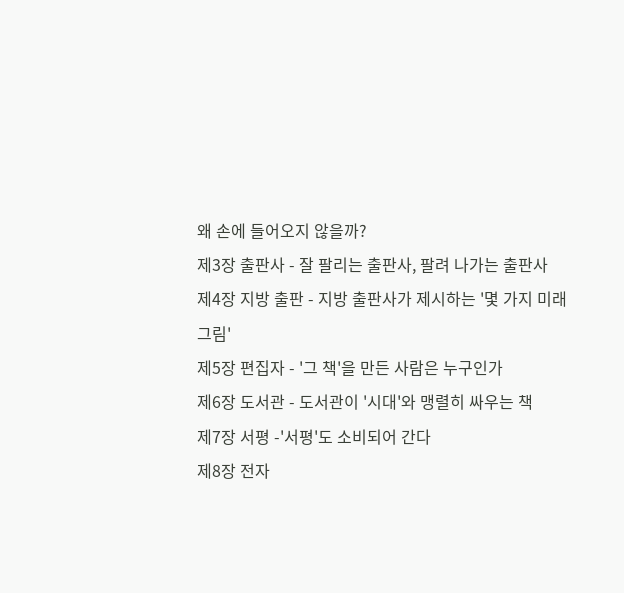왜 손에 들어오지 않을까?
제3장 출판사 - 잘 팔리는 출판사, 팔려 나가는 출판사
제4장 지방 출판 - 지방 출판사가 제시하는 '몇 가지 미래 그림'
제5장 편집자 - '그 책'을 만든 사람은 누구인가
제6장 도서관 - 도서관이 '시대'와 맹렬히 싸우는 책
제7장 서평 -'서평'도 소비되어 간다
제8장 전자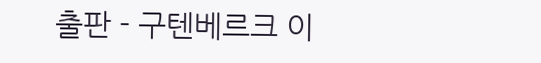출판 - 구텐베르크 이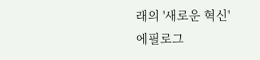래의 '새로운 혁신'
에필로그